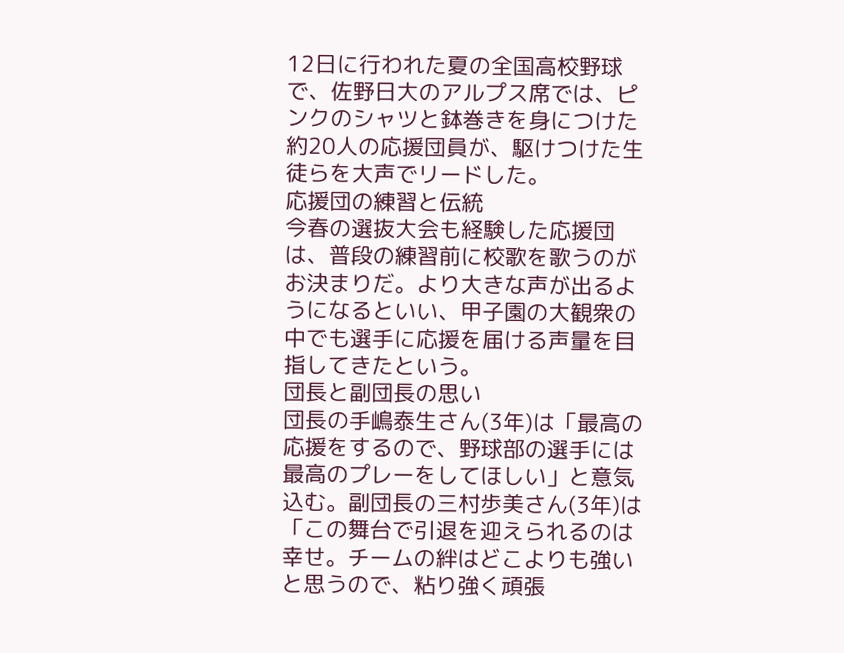12日に行われた夏の全国高校野球で、佐野日大のアルプス席では、ピンクのシャツと鉢巻きを身につけた約20人の応援団員が、駆けつけた生徒らを大声でリードした。
応援団の練習と伝統
今春の選抜大会も経験した応援団は、普段の練習前に校歌を歌うのがお決まりだ。より大きな声が出るようになるといい、甲子園の大観衆の中でも選手に応援を届ける声量を目指してきたという。
団長と副団長の思い
団長の手嶋泰生さん(3年)は「最高の応援をするので、野球部の選手には最高のプレーをしてほしい」と意気込む。副団長の三村歩美さん(3年)は「この舞台で引退を迎えられるのは幸せ。チームの絆はどこよりも強いと思うので、粘り強く頑張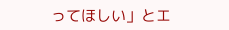ってほしい」とエ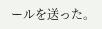ールを送った。